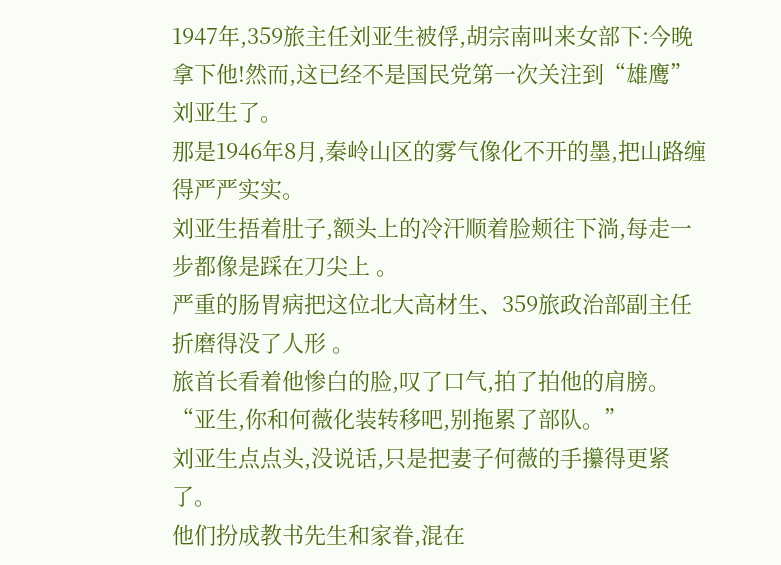1947年,359旅主任刘亚生被俘,胡宗南叫来女部下:今晚拿下他!然而,这已经不是国民党第一次关注到“雄鹰”刘亚生了。
那是1946年8月,秦岭山区的雾气像化不开的墨,把山路缠得严严实实。
刘亚生捂着肚子,额头上的冷汗顺着脸颊往下淌,每走一步都像是踩在刀尖上 。
严重的肠胃病把这位北大高材生、359旅政治部副主任折磨得没了人形 。
旅首长看着他惨白的脸,叹了口气,拍了拍他的肩膀。
“亚生,你和何薇化装转移吧,别拖累了部队。”
刘亚生点点头,没说话,只是把妻子何薇的手攥得更紧了。
他们扮成教书先生和家眷,混在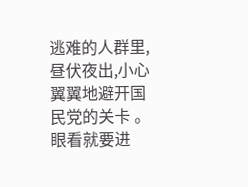逃难的人群里,昼伏夜出,小心翼翼地避开国民党的关卡 。
眼看就要进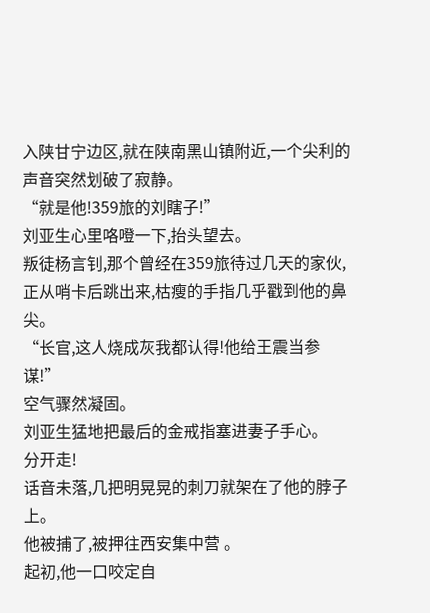入陕甘宁边区,就在陕南黑山镇附近,一个尖利的声音突然划破了寂静。
“就是他!359旅的刘瞎子!”
刘亚生心里咯噔一下,抬头望去。
叛徒杨言钊,那个曾经在359旅待过几天的家伙,正从哨卡后跳出来,枯瘦的手指几乎戳到他的鼻尖。
“长官,这人烧成灰我都认得!他给王震当参谋!”
空气骤然凝固。
刘亚生猛地把最后的金戒指塞进妻子手心。
分开走!
话音未落,几把明晃晃的刺刀就架在了他的脖子上。
他被捕了,被押往西安集中营 。
起初,他一口咬定自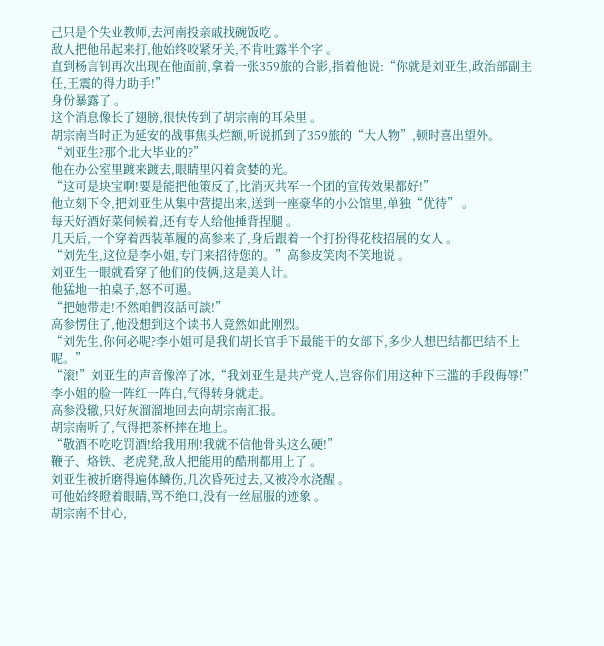己只是个失业教师,去河南投亲戚找碗饭吃 。
敌人把他吊起来打,他始终咬紧牙关,不肯吐露半个字 。
直到杨言钊再次出现在他面前,拿着一张359旅的合影,指着他说:“你就是刘亚生,政治部副主任,王震的得力助手!”
身份暴露了 。
这个消息像长了翅膀,很快传到了胡宗南的耳朵里 。
胡宗南当时正为延安的战事焦头烂额,听说抓到了359旅的“大人物”,顿时喜出望外。
“刘亚生?那个北大毕业的?”
他在办公室里踱来踱去,眼睛里闪着贪婪的光。
“这可是块宝啊!要是能把他策反了,比消灭共军一个团的宣传效果都好!”
他立刻下令,把刘亚生从集中营提出来,送到一座豪华的小公馆里,单独“优待” 。
每天好酒好菜伺候着,还有专人给他捶背捏腿 。
几天后,一个穿着西装革履的高参来了,身后跟着一个打扮得花枝招展的女人 。
“刘先生,这位是李小姐,专门来招待您的。”高参皮笑肉不笑地说 。
刘亚生一眼就看穿了他们的伎俩,这是美人计。
他猛地一拍桌子,怒不可遏。
“把她带走!不然咱們沒話可談!”
高参愣住了,他没想到这个读书人竟然如此刚烈。
“刘先生,你何必呢?李小姐可是我们胡长官手下最能干的女部下,多少人想巴结都巴结不上呢。”
“滚!”刘亚生的声音像淬了冰,“我刘亚生是共产党人,岂容你们用这种下三滥的手段侮辱!”
李小姐的脸一阵红一阵白,气得转身就走。
高参没辙,只好灰溜溜地回去向胡宗南汇报。
胡宗南听了,气得把茶杯摔在地上。
“敬酒不吃吃罚酒!给我用刑!我就不信他骨头这么硬!”
鞭子、烙铁、老虎凳,敌人把能用的酷刑都用上了 。
刘亚生被折磨得遍体鳞伤,几次昏死过去,又被冷水浇醒 。
可他始终瞪着眼睛,骂不绝口,没有一丝屈服的迹象 。
胡宗南不甘心,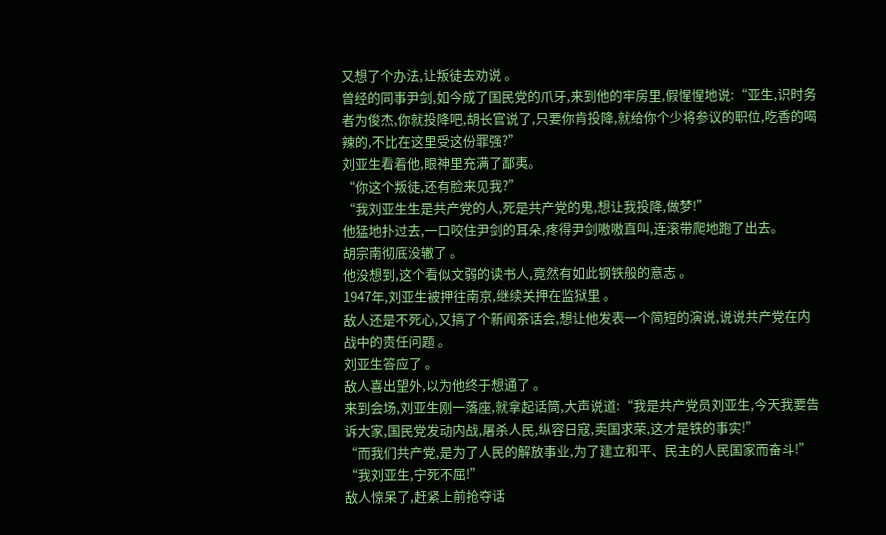又想了个办法,让叛徒去劝说 。
曾经的同事尹剑,如今成了国民党的爪牙,来到他的牢房里,假惺惺地说:“亚生,识时务者为俊杰,你就投降吧,胡长官说了,只要你肯投降,就给你个少将参议的职位,吃香的喝辣的,不比在这里受这份罪强?”
刘亚生看着他,眼神里充满了鄙夷。
“你这个叛徒,还有脸来见我?”
“我刘亚生生是共产党的人,死是共产党的鬼,想让我投降,做梦!”
他猛地扑过去,一口咬住尹剑的耳朵,疼得尹剑嗷嗷直叫,连滚带爬地跑了出去。
胡宗南彻底没辙了 。
他没想到,这个看似文弱的读书人,竟然有如此钢铁般的意志 。
1947年,刘亚生被押往南京,继续关押在监狱里 。
敌人还是不死心,又搞了个新闻茶话会,想让他发表一个简短的演说,说说共产党在内战中的责任问题 。
刘亚生答应了 。
敌人喜出望外,以为他终于想通了 。
来到会场,刘亚生刚一落座,就拿起话筒,大声说道:“我是共产党员刘亚生,今天我要告诉大家,国民党发动内战,屠杀人民,纵容日寇,卖国求荣,这才是铁的事实!”
“而我们共产党,是为了人民的解放事业,为了建立和平、民主的人民国家而奋斗!”
“我刘亚生,宁死不屈!”
敌人惊呆了,赶紧上前抢夺话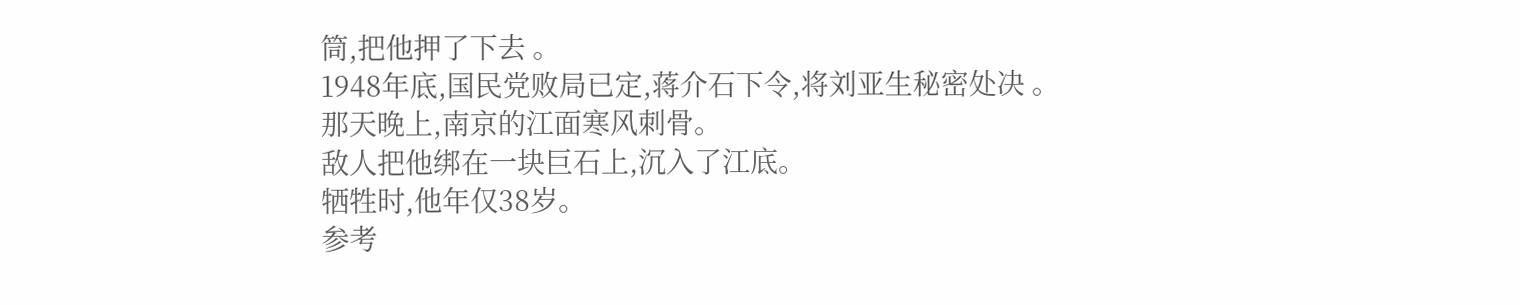筒,把他押了下去 。
1948年底,国民党败局已定,蒋介石下令,将刘亚生秘密处决 。
那天晚上,南京的江面寒风刺骨。
敌人把他绑在一块巨石上,沉入了江底。
牺牲时,他年仅38岁。
参考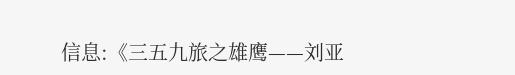信息:《三五九旅之雄鹰——刘亚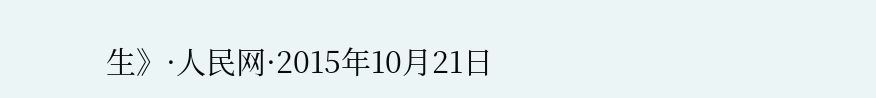生》·人民网·2015年10月21日